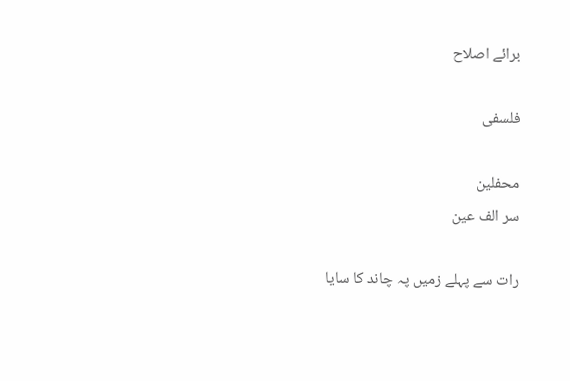برائے اصلاح

فلسفی

محفلین
سر الف عین

رات سے پہلے زمیں پہ چاند کا سایا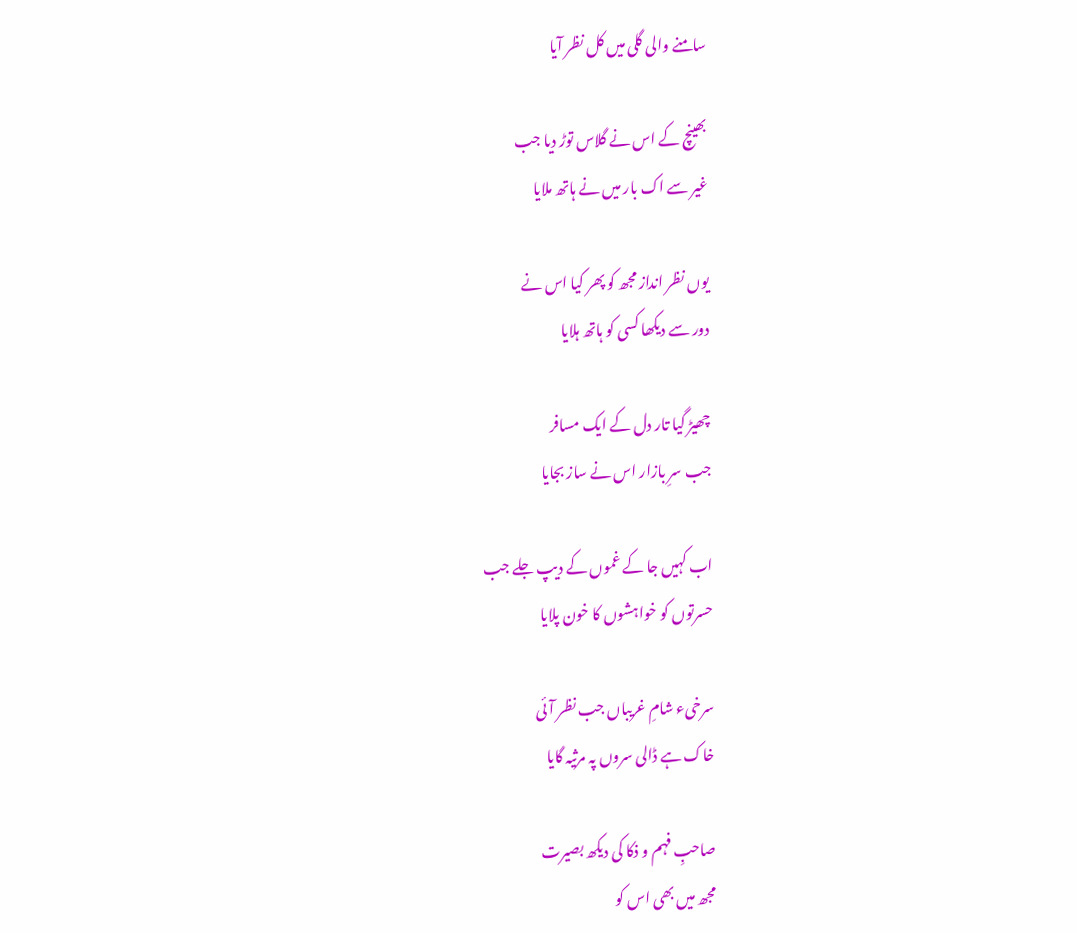سامنے والی گلی میں کل نظر آیا

بھینچ کے اس نے گلاس توڑ دیا جب
غیر سے اک بار میں نے ہاتھ ملایا

یوں نظر انداز مجھ کو پھر کیا اس نے
دور سے دیکھا کسی کو ہاتھ ہلایا

چھیڑ گیا تار دل کے ایک مسافر
جب سرِ بازار اس نے ساز بجایا

اب کہیں جا کے غموں کے دیپ جلے جب
حسرتوں کو خواہشوں کا خون پلایا

سرخیء شامِ غریباں جب نظر آئی
خاک ہے ڈالی سروں پہ مرثیہ گایا

صاحبِ فہم و ذکا کی دیکھ بصیرت
مجھ میں بھی اس کو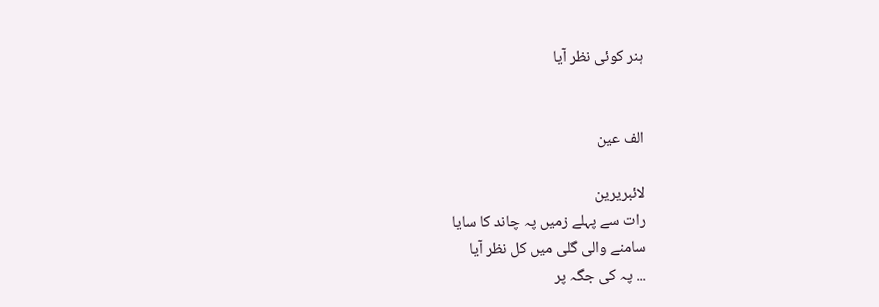ہنر کوئی نظر آیا


الف عین

لائبریرین
رات سے پہلے زمیں پہ چاند کا سایا
سامنے والی گلی میں کل نظر آیا
... پہ کی جگہ پر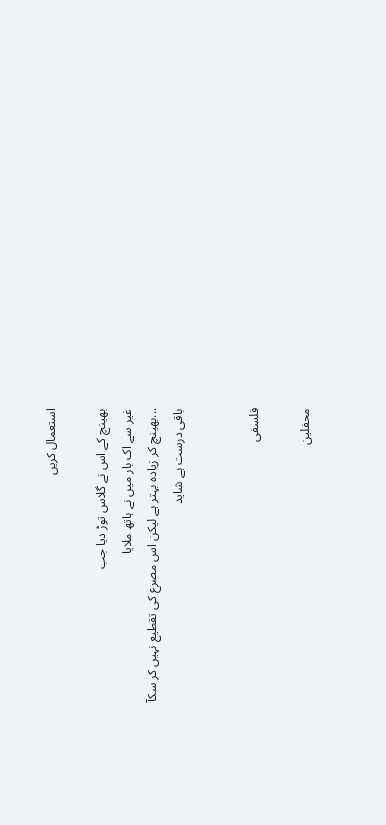استعمال کریں

بھینچ کے اس نے گلاس توڑ دیا جب
غیر سے اک بار میں نے ہاتھ ملایا
...بھینچ کر زیادہ بہتر ہے لیکن اس مصرع کی تقطیع نہیں کر سکآ
باقی درست ہے شاید


فلسفی

محفلین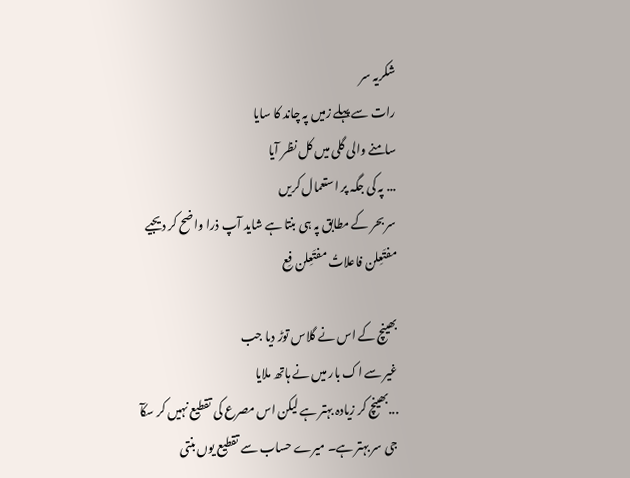شکریہ سر
رات سے پہلے زمیں پہ چاند کا سایا
سامنے والی گلی میں کل نظر آیا
... پہ کی جگہ پر استعمال کریں
سر بحر کے مطابق پہ ہی بنتا ہے شاید آپ ذرا واضح کر دیجیے
مفتَعِلن فاعلاتُ مفتَعِلن فِع

بھینچ کے اس نے گلاس توڑ دیا جب
غیر سے اک بار میں نے ہاتھ ملایا
...بھینچ کر زیادہ بہتر ہے لیکن اس مصرع کی تقطیع نہیں کر سکآ
جی سر بہتر ہے۔ میرے حساب سے تقطیع یوں بنتی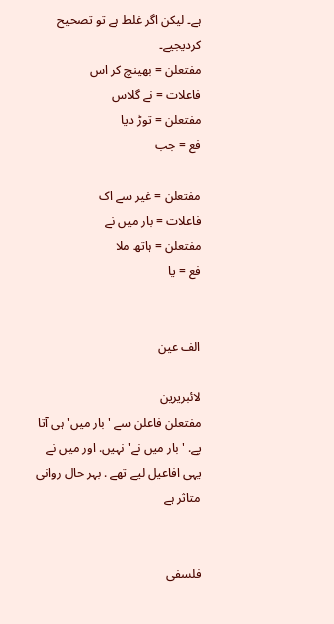ہے۔ لیکن اگر غلط ہے تو تصحیح کردیجیے۔
مفتعلن = بھینچ کر اس
فاعلات = نے گلاس
مفتعلن = توڑ دیا
فع = جب

مفتعلن = غیر سے اک
فاعلات = بار میں نے
مفتعلن = ہاتھ ملا
فع = یا


الف عین

لائبریرین
مفتعلن فاعلن سے 'بار میں' ہی آتا پے. 'بار میں نے' نہیں. اور میں نے یہی افاعیل لیے تھے . بہر حال روانی متاثر ہے


فلسفی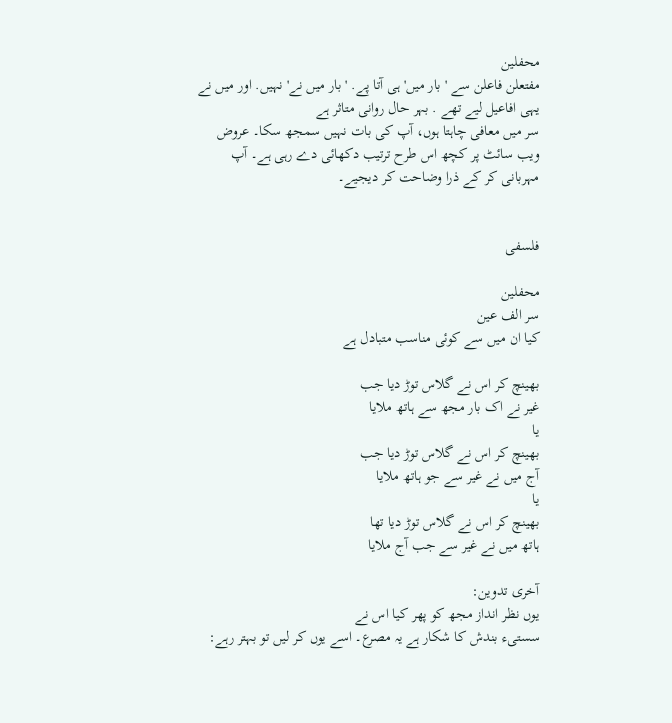محفلین
مفتعلن فاعلن سے 'بار میں' ہی آتا پے. 'بار میں نے' نہیں. اور میں نے یہی افاعیل لیے تھے . بہر حال روانی متاثر ہے
سر میں معافی چاہتا ہوں، آپ کی بات نہیں سمجھ سکا۔ عروض ویب سائٹ پر کچھ اس طرح ترتیب دکھائی دے رہی ہے۔ آپ مہربانی کر کے ذرا وضاحت کر دیجیے۔


فلسفی

محفلین
سر الف عین
کیا ان میں سے کوئی مناسب متبادل ہے

بھینچ کر اس نے گلاس توڑ دیا جب
غیر نے اک بار مجھ سے ہاتھ ملایا
یا
بھینچ کر اس نے گلاس توڑ دیا جب
آج میں نے غیر سے جو ہاتھ ملایا
یا
بھینچ کر اس نے گلاس توڑ دیا تھا
ہاتھ میں نے غیر سے جب آج ملایا

آخری تدوین:
یوں نظر انداز مجھ کو پھر کیا اس نے
سستیء بندش کا شکار ہے یہ مصرع۔ اسے یوں کر لیں تو بہتر رہے: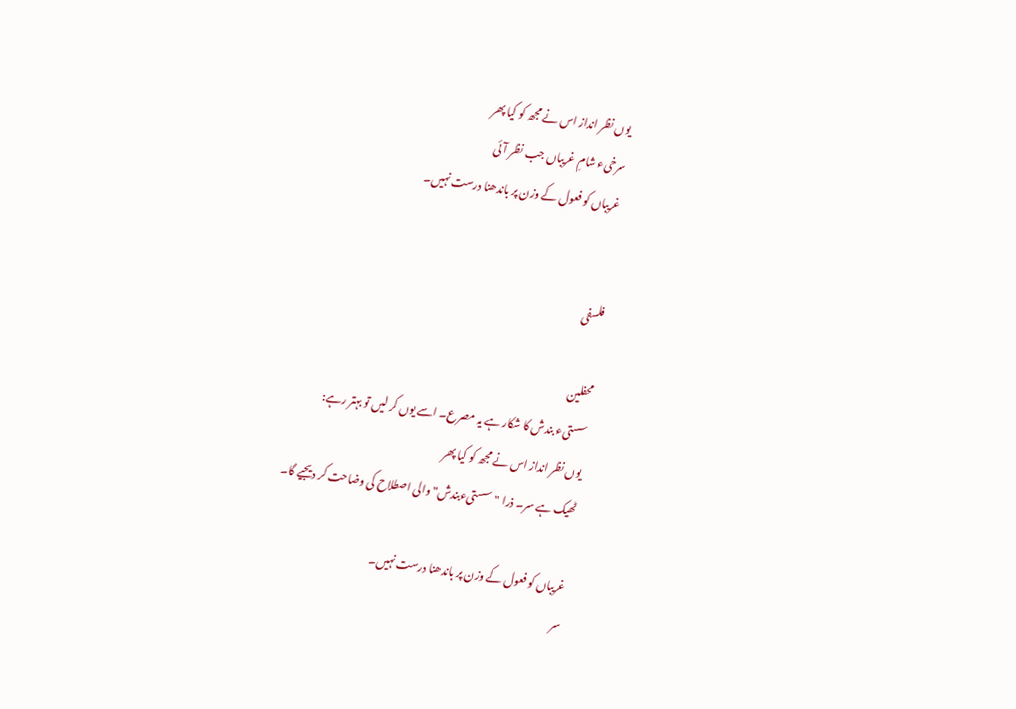یوں نظر انداز اس نے مجھ کو کیا پھر
سرخیء شامِ غریباں جب نظر آئی
غریباں کو فعول کے وزن پر باندھنا درست نہیں۔


فلسفی

محفلین
سستیء بندش کا شکار ہے یہ مصرع۔ اسے یوں کر لیں تو بہتر رہے:
یوں نظر انداز اس نے مجھ کو کیا پھر
ٹھیک ہے سر۔ ذرا "سستیءبندش" والی اصطلاح کی وضاحت کر دیجیے گا۔

غریباں کو فعول کے وزن پر باندھنا درست نہیں۔
سر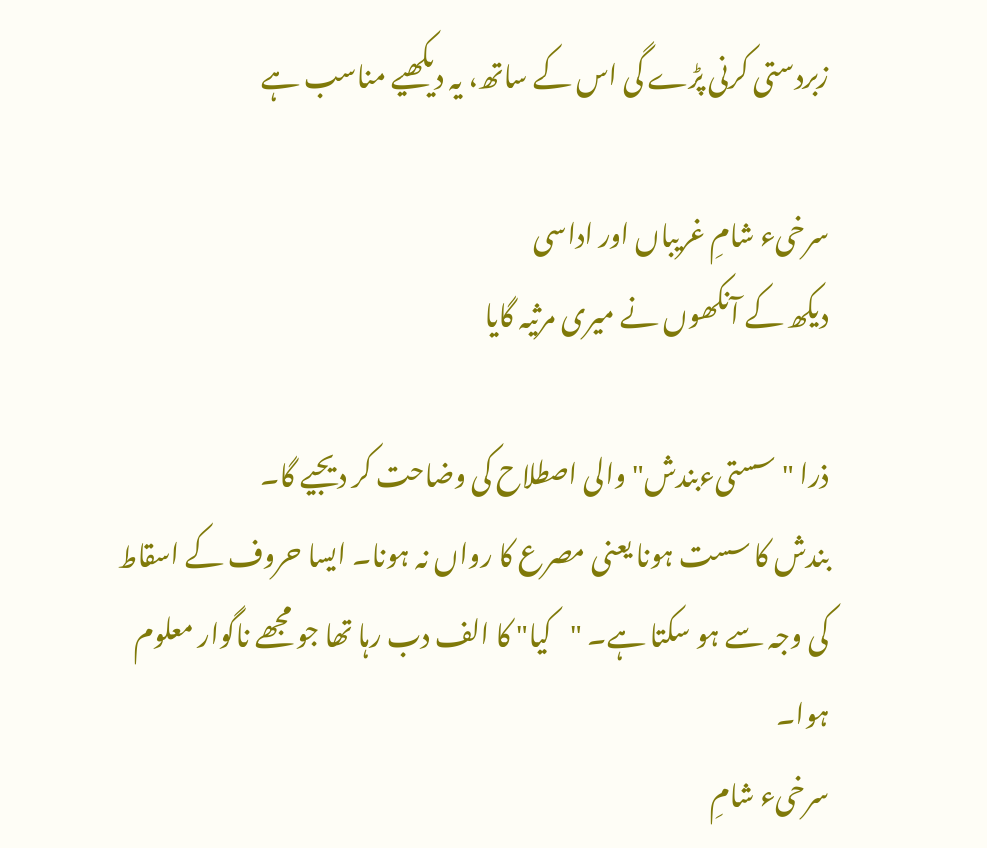زبردستی کرنی پڑے گی اس کے ساتھ، یہ دیکھیے مناسب ہے

سرخیء شامِ غریباں اور اداسی
دیکھ کے آنکھوں نے میری مرثیہ گایا

ذرا "سستیءبندش" والی اصطلاح کی وضاحت کر دیجیے گا۔
بندش کا سست ہونا یعنی مصرع کا رواں نہ ہونا۔ ایسا حروف کے اسقاط کی وجہ سے ہو سکتا ہے۔ "کیا" کا الف دب رہا تھا جو مجھے ناگوار معلوم ہوا۔
سرخیء شامِ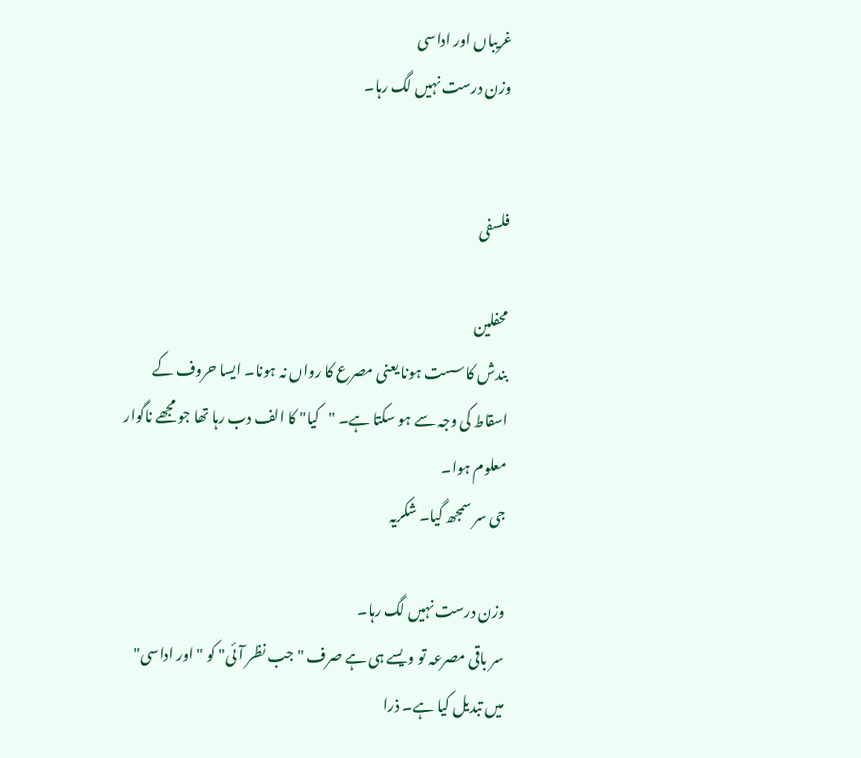غریباں اور اداسی
وزن درست نہیں لگ رہا۔


فلسفی

محفلین
بندش کا سست ہونا یعنی مصرع کا رواں نہ ہونا۔ ایسا حروف کے اسقاط کی وجہ سے ہو سکتا ہے۔ "کیا" کا الف دب رہا تھا جو مجھے ناگوار معلوم ہوا۔
جی سر سمجھ گیا۔ شکریہ

وزن درست نہیں لگ رہا۔
سر باقی مصرعہ تو ویسے ہی ہے صرف "جب نظر آئی" کو "اور اداسی" میں تبدیل کیا ہے۔ ذرا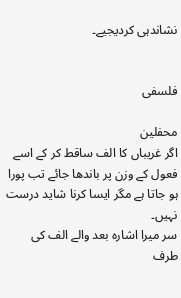نشاندہی کردیجیے۔


فلسفی

محفلین
اگر غریباں کا الف ساقط کر کے اسے فعول کے وزن پر باندھا جائے تب پورا ہو جاتا ہے مگر ایسا کرنا شاید درست نہیں۔
سر میرا اشارہ بعد والے الف کی طرف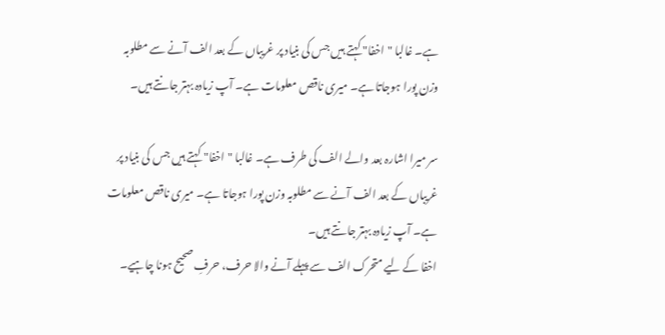ہے۔ غالبا "اخفا" کہتے ہیں جس کی بنیاد پر غریباں کے بعد الف آنے سے مطلوبہ وزن پورا ہوجاتا ہے۔ میری ناقص معلومات ہے۔ آپ زیادہ بہتر جانتے ہیں۔

سر میرا اشارہ بعد والے الف کی طرف ہے۔ غالبا "اخفا" کہتے ہیں جس کی بنیاد پر غریباں کے بعد الف آنے سے مطلوبہ وزن پورا ہوجاتا ہے۔ میری ناقص معلومات ہے۔ آپ زیادہ بہتر جانتے ہیں۔
اخفا کے لیے متحرک الف سے پہلے آنے والا حرف، حرفِ صحیح ہونا چاہیے۔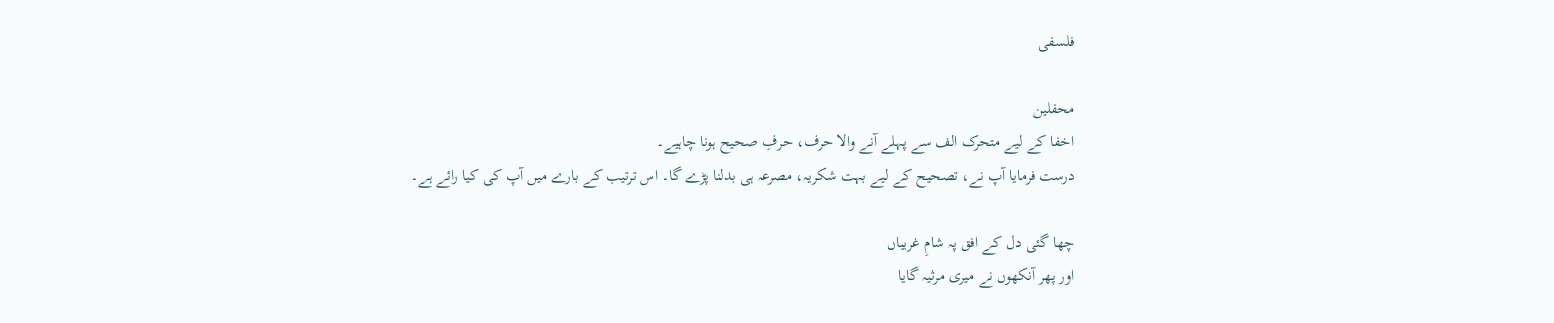فلسفی

محفلین
اخفا کے لیے متحرک الف سے پہلے آنے والا حرف، حرفِ صحیح ہونا چاہیے۔
درست فرمایا آپ نے، تصحیح کے لیے بہت شکریہ، مصرعہ ہی بدلنا پڑے گا۔ اس ترتیب کے بارے میں آپ کی کیا رائے ہے۔

چھا گئی دل کے افق پہ شامِ غریباں
اور پھر آنکھوں نے میری مرثیہ گایا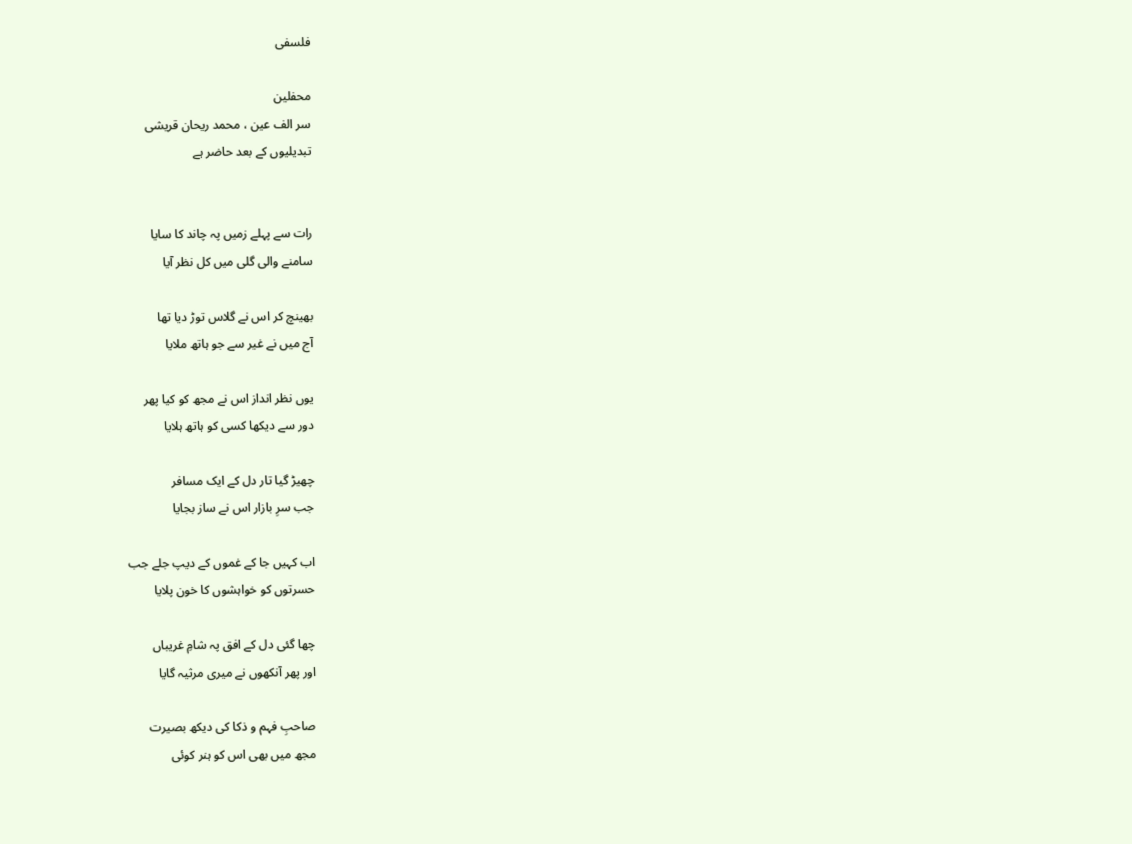فلسفی

محفلین
سر الف عین ، محمد ریحان قریشی
تبدیلیوں کے بعد حاضر ہے


رات سے پہلے زمیں پہ چاند کا سایا
سامنے والی گلی میں کل نظر آیا

بھینچ کر اس نے گلاس توڑ دیا تھا
آج میں نے غیر سے جو ہاتھ ملایا

یوں نظر انداز اس نے مجھ کو کیا پھر
دور سے دیکھا کسی کو ہاتھ ہلایا

چھیڑ گیا تار دل کے ایک مسافر
جب سرِ بازار اس نے ساز بجایا

اب کہیں جا کے غموں کے دیپ جلے جب
حسرتوں کو خواہشوں کا خون پلایا

چھا گئی دل کے افق پہ شامِ غریباں
اور پھر آنکھوں نے میری مرثیہ گایا

صاحبِ فہم و ذکا کی دیکھ بصیرت
مجھ میں بھی اس کو ہنر کوئی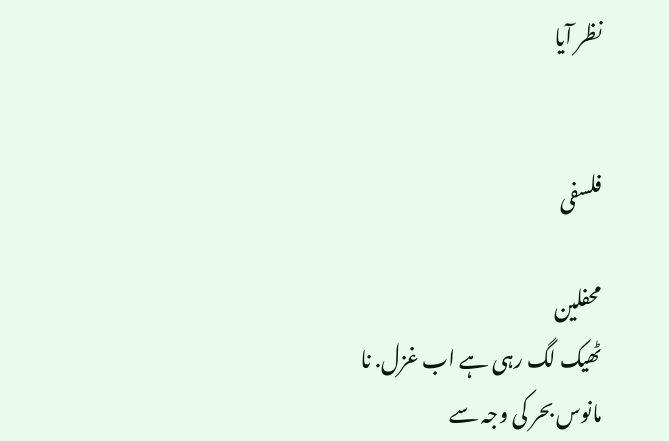نظر آیا


فلسفی

محفلین
ٹھیک لگ رہی ہے اب غزل. نا مانوس بحر کی وجہ سے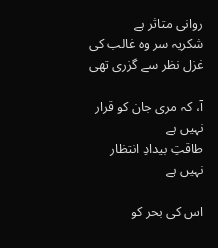روانی متاثر ہے
شکریہ سر وہ غالب کی غزل نظر سے گزری تھی

آ، کہ مری جان کو قرار نہیں ہے
طاقتِ بیدادِ انتظار نہیں ہے

اس کی بحر کو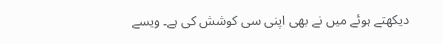دیکھتے ہوئے میں نے بھی اپنی سی کوشش کی ہے۔ ویسے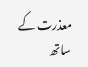معذرت کے ساتھ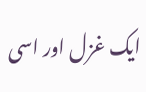ایک غزل اور اسی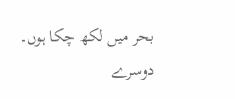بحر میں لکھ چکا ہوں۔ دوسرے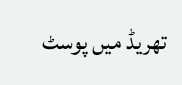تھریڈ میں پوسٹ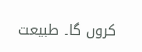کروں گا۔ طبیعت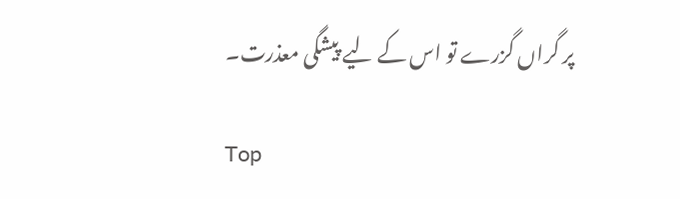پر گراں گزرے تو اس کے لیے پیشگی معذرت۔

Top